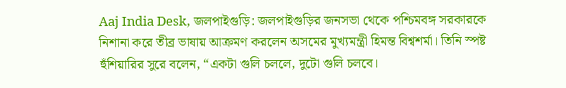Aaj India Desk, জলপাইগুড়ি: জলপাইগুড়ির জনসভা থেকে পশ্চিমবঙ্গ সরকারকে নিশানা করে তীব্র ভাষায় আক্রমণ করলেন অসমের মুখ্যমন্ত্রী হিমন্ত বিশ্বশর্মা। তিনি স্পষ্ট হুঁশিয়ারির সুরে বলেন, “একটা গুলি চললে, দুটো গুলি চলবে।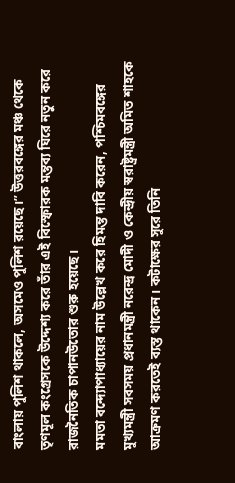বাংলায় পুলিশ থাকলে, অসমেও পুলিশ রয়েছে।” উত্তরবঙ্গের মঞ্চ থেকে তৃণমূল কংগ্রেসকে উদ্দেশ্য করে তাঁর এই বিস্ফোরক মন্তব্য ঘিরে নতুন করে রাজনৈতিক চাপানউতোর শুরু হয়েছে।
মমতা বন্দ্যোপাধ্যায়ের নাম উল্লেখ করে হিমন্ত দাবি করেন, পশ্চিমবঙ্গের মুখ্যমন্ত্রী সবসময় প্রধানমন্ত্রী নরেন্দ্র মোদী ও কেন্দ্রীয় স্বরাষ্ট্রমন্ত্রী অমিত শাহকে আক্রমণ করতেই ব্যস্ত থাকেন। কটাক্ষের সুরে তিনি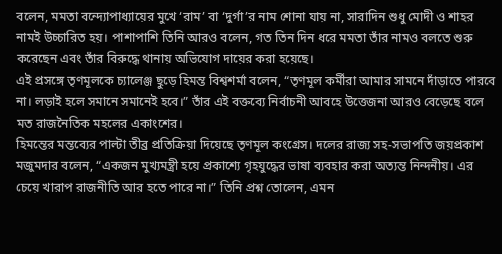বলেন, মমতা বন্দ্যোপাধ্যায়ের মুখে ‘রাম’ বা ‘দুর্গা’র নাম শোনা যায় না, সারাদিন শুধু মোদী ও শাহর নামই উচ্চারিত হয়। পাশাপাশি তিনি আরও বলেন, গত তিন দিন ধরে মমতা তাঁর নামও বলতে শুরু করেছেন এবং তাঁর বিরুদ্ধে থানায় অভিযোগ দায়ের করা হয়েছে।
এই প্রসঙ্গে তৃণমূলকে চ্যালেঞ্জ ছুড়ে হিমন্ত বিশ্বশর্মা বলেন, “তৃণমূল কর্মীরা আমার সামনে দাঁড়াতে পারবে না। লড়াই হলে সমানে সমানেই হবে।” তাঁর এই বক্তব্যে নির্বাচনী আবহে উত্তেজনা আরও বেড়েছে বলে মত রাজনৈতিক মহলের একাংশের।
হিমন্তের মন্তব্যের পাল্টা তীব্র প্রতিক্রিয়া দিয়েছে তৃণমূল কংগ্রেস। দলের রাজ্য সহ-সভাপতি জয়প্রকাশ মজুমদার বলেন, “একজন মুখ্যমন্ত্রী হয়ে প্রকাশ্যে গৃহযুদ্ধের ভাষা ব্যবহার করা অত্যন্ত নিন্দনীয়। এর চেয়ে খারাপ রাজনীতি আর হতে পারে না।” তিনি প্রশ্ন তোলেন, এমন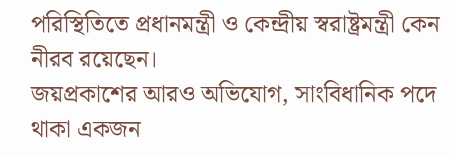পরিস্থিতিতে প্রধানমন্ত্রী ও কেন্দ্রীয় স্বরাষ্ট্রমন্ত্রী কেন নীরব রয়েছেন।
জয়প্রকাশের আরও অভিযোগ, সাংবিধানিক পদে থাকা একজন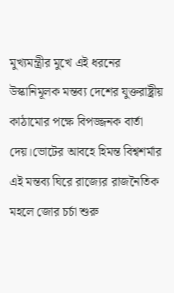মুখ্যমন্ত্রীর মুখে এই ধরনের উস্কানিমূলক মন্তব্য দেশের যুক্তরাষ্ট্রীয় কাঠামোর পক্ষে বিপজ্জনক বার্তা দেয়।ভোটের আবহে হিমন্ত বিশ্বশর্মার এই মন্তব্য ঘিরে রাজ্যের রাজনৈতিক মহলে জোর চর্চা শুরু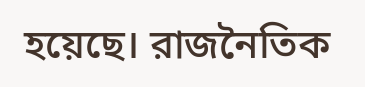হয়েছে। রাজনৈতিক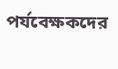পর্যবেক্ষকদের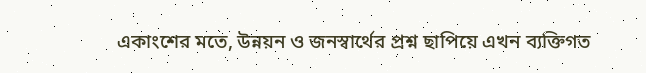একাংশের মতে, উন্নয়ন ও জনস্বার্থের প্রশ্ন ছাপিয়ে এখন ব্যক্তিগত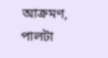আক্রমণ, পালটা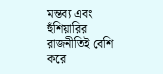মন্তব্য এবং হুঁশিয়ারির রাজনীতিই বেশি করে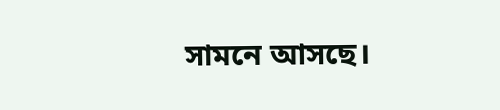সামনে আসছে।